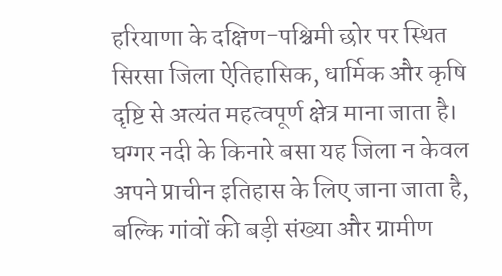हरियाणा के दक्षिण-पश्चिमी छोर पर स्थित सिरसा जिला ऐतिहासिक, धार्मिक और कृषि दृष्टि से अत्यंत महत्वपूर्ण क्षेत्र माना जाता है। घग्गर नदी के किनारे बसा यह जिला न केवल अपने प्राचीन इतिहास के लिए जाना जाता है, बल्कि गांवों की बड़ी संख्या और ग्रामीण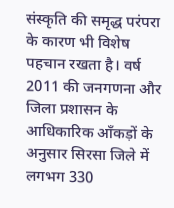संस्कृति की समृद्ध परंपरा के कारण भी विशेष पहचान रखता है। वर्ष 2011 की जनगणना और जिला प्रशासन के आधिकारिक आँकड़ों के अनुसार सिरसा जिले में लगभग 330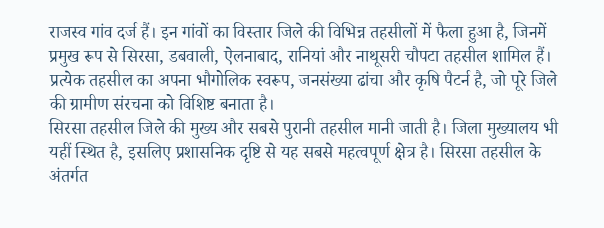राजस्व गांव दर्ज हैं। इन गांवों का विस्तार जिले की विभिन्न तहसीलों में फैला हुआ है, जिनमें प्रमुख रूप से सिरसा, डबवाली, ऐलनाबाद, रानियां और नाथूसरी चौपटा तहसील शामिल हैं। प्रत्येक तहसील का अपना भौगोलिक स्वरूप, जनसंख्या ढांचा और कृषि पैटर्न है, जो पूरे जिले की ग्रामीण संरचना को विशिष्ट बनाता है।
सिरसा तहसील जिले की मुख्य और सबसे पुरानी तहसील मानी जाती है। जिला मुख्यालय भी यहीं स्थित है, इसलिए प्रशासनिक दृष्टि से यह सबसे महत्वपूर्ण क्षेत्र है। सिरसा तहसील के अंतर्गत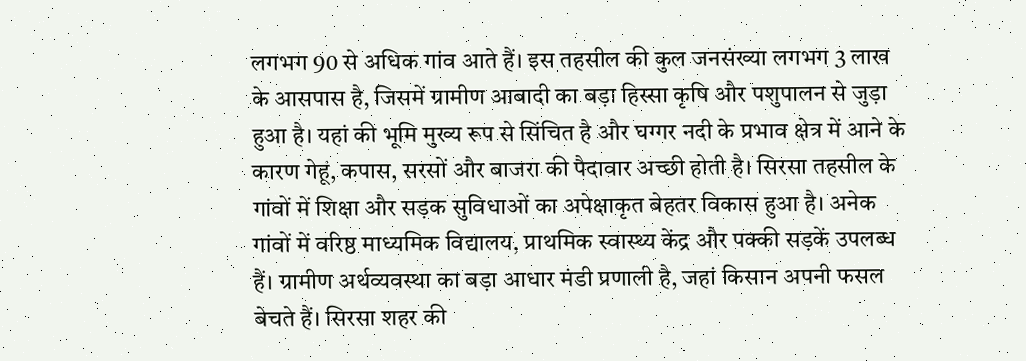लगभग 90 से अधिक गांव आते हैं। इस तहसील की कुल जनसंख्या लगभग 3 लाख के आसपास है, जिसमें ग्रामीण आबादी का बड़ा हिस्सा कृषि और पशुपालन से जुड़ा हुआ है। यहां की भूमि मुख्य रूप से सिंचित है और घग्गर नदी के प्रभाव क्षेत्र में आने के कारण गेहूं, कपास, सरसों और बाजरा की पैदावार अच्छी होती है। सिरसा तहसील के गांवों में शिक्षा और सड़क सुविधाओं का अपेक्षाकृत बेहतर विकास हुआ है। अनेक गांवों में वरिष्ठ माध्यमिक विद्यालय, प्राथमिक स्वास्थ्य केंद्र और पक्की सड़कें उपलब्ध हैं। ग्रामीण अर्थव्यवस्था का बड़ा आधार मंडी प्रणाली है, जहां किसान अपनी फसल बेचते हैं। सिरसा शहर की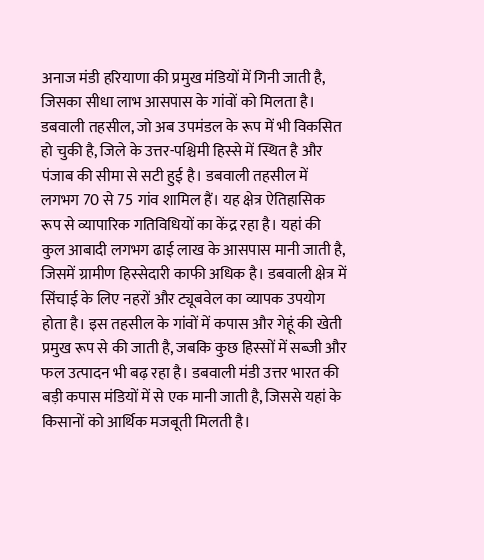अनाज मंडी हरियाणा की प्रमुख मंडियों में गिनी जाती है, जिसका सीधा लाभ आसपास के गांवों को मिलता है।
डबवाली तहसील, जो अब उपमंडल के रूप में भी विकसित हो चुकी है, जिले के उत्तर-पश्चिमी हिस्से में स्थित है और पंजाब की सीमा से सटी हुई है। डबवाली तहसील में लगभग 70 से 75 गांव शामिल हैं। यह क्षेत्र ऐतिहासिक रूप से व्यापारिक गतिविधियों का केंद्र रहा है। यहां की कुल आबादी लगभग ढाई लाख के आसपास मानी जाती है, जिसमें ग्रामीण हिस्सेदारी काफी अधिक है। डबवाली क्षेत्र में सिंचाई के लिए नहरों और ट्यूबवेल का व्यापक उपयोग होता है। इस तहसील के गांवों में कपास और गेहूं की खेती प्रमुख रूप से की जाती है, जबकि कुछ हिस्सों में सब्जी और फल उत्पादन भी बढ़ रहा है। डबवाली मंडी उत्तर भारत की बड़ी कपास मंडियों में से एक मानी जाती है, जिससे यहां के किसानों को आर्थिक मजबूती मिलती है।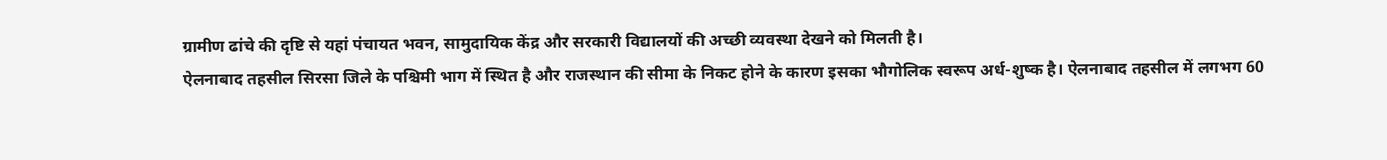ग्रामीण ढांचे की दृष्टि से यहां पंचायत भवन, सामुदायिक केंद्र और सरकारी विद्यालयों की अच्छी व्यवस्था देखने को मिलती है।
ऐलनाबाद तहसील सिरसा जिले के पश्चिमी भाग में स्थित है और राजस्थान की सीमा के निकट होने के कारण इसका भौगोलिक स्वरूप अर्ध-शुष्क है। ऐलनाबाद तहसील में लगभग 60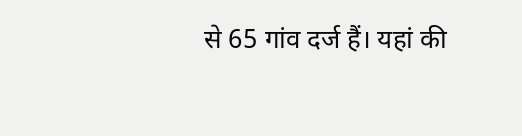से 65 गांव दर्ज हैं। यहां की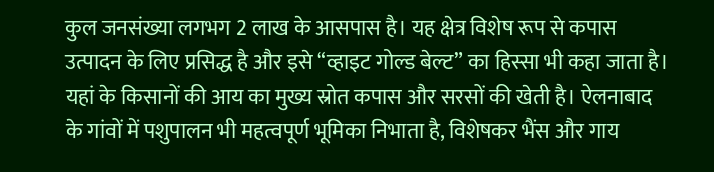कुल जनसंख्या लगभग 2 लाख के आसपास है। यह क्षेत्र विशेष रूप से कपास उत्पादन के लिए प्रसिद्ध है और इसे “व्हाइट गोल्ड बेल्ट” का हिस्सा भी कहा जाता है। यहां के किसानों की आय का मुख्य स्रोत कपास और सरसों की खेती है। ऐलनाबाद के गांवों में पशुपालन भी महत्वपूर्ण भूमिका निभाता है, विशेषकर भैंस और गाय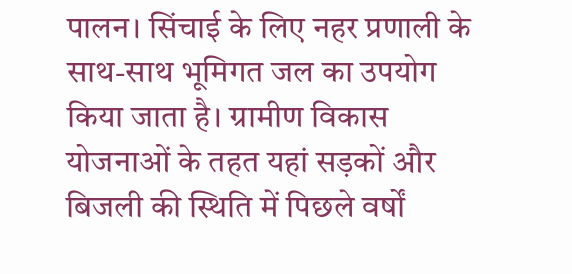पालन। सिंचाई के लिए नहर प्रणाली के साथ-साथ भूमिगत जल का उपयोग किया जाता है। ग्रामीण विकास योजनाओं के तहत यहां सड़कों और बिजली की स्थिति में पिछले वर्षों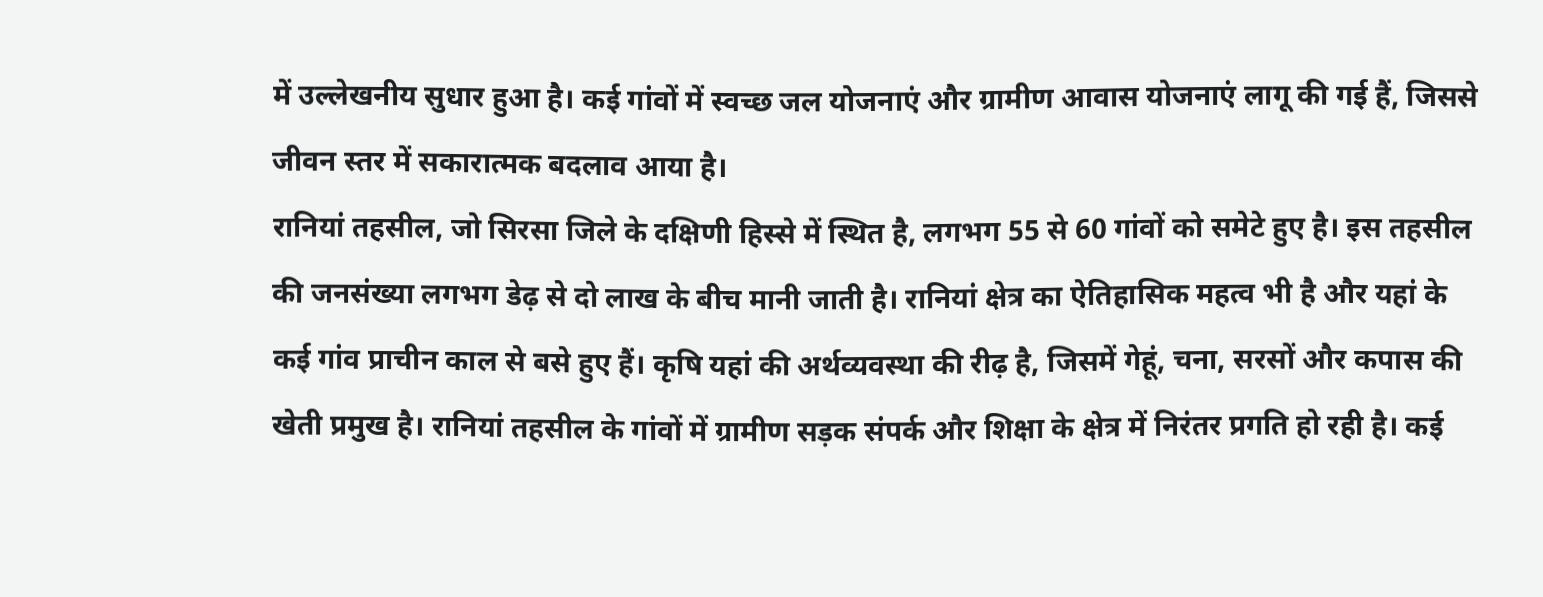में उल्लेखनीय सुधार हुआ है। कई गांवों में स्वच्छ जल योजनाएं और ग्रामीण आवास योजनाएं लागू की गई हैं, जिससे जीवन स्तर में सकारात्मक बदलाव आया है।
रानियां तहसील, जो सिरसा जिले के दक्षिणी हिस्से में स्थित है, लगभग 55 से 60 गांवों को समेटे हुए है। इस तहसील की जनसंख्या लगभग डेढ़ से दो लाख के बीच मानी जाती है। रानियां क्षेत्र का ऐतिहासिक महत्व भी है और यहां के कई गांव प्राचीन काल से बसे हुए हैं। कृषि यहां की अर्थव्यवस्था की रीढ़ है, जिसमें गेहूं, चना, सरसों और कपास की खेती प्रमुख है। रानियां तहसील के गांवों में ग्रामीण सड़क संपर्क और शिक्षा के क्षेत्र में निरंतर प्रगति हो रही है। कई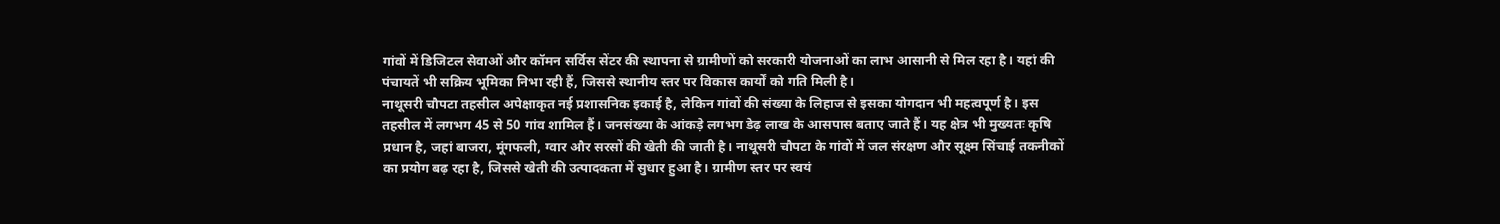गांवों में डिजिटल सेवाओं और कॉमन सर्विस सेंटर की स्थापना से ग्रामीणों को सरकारी योजनाओं का लाभ आसानी से मिल रहा है। यहां की पंचायतें भी सक्रिय भूमिका निभा रही हैं, जिससे स्थानीय स्तर पर विकास कार्यों को गति मिली है।
नाथूसरी चौपटा तहसील अपेक्षाकृत नई प्रशासनिक इकाई है, लेकिन गांवों की संख्या के लिहाज से इसका योगदान भी महत्वपूर्ण है। इस तहसील में लगभग 45 से 50 गांव शामिल हैं। जनसंख्या के आंकड़े लगभग डेढ़ लाख के आसपास बताए जाते हैं। यह क्षेत्र भी मुख्यतः कृषि प्रधान है, जहां बाजरा, मूंगफली, ग्वार और सरसों की खेती की जाती है। नाथूसरी चौपटा के गांवों में जल संरक्षण और सूक्ष्म सिंचाई तकनीकों का प्रयोग बढ़ रहा है, जिससे खेती की उत्पादकता में सुधार हुआ है। ग्रामीण स्तर पर स्वयं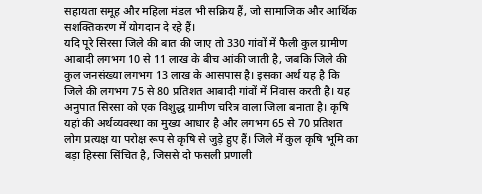सहायता समूह और महिला मंडल भी सक्रिय हैं, जो सामाजिक और आर्थिक सशक्तिकरण में योगदान दे रहे हैं।
यदि पूरे सिरसा जिले की बात की जाए तो 330 गांवों में फैली कुल ग्रामीण आबादी लगभग 10 से 11 लाख के बीच आंकी जाती है, जबकि जिले की कुल जनसंख्या लगभग 13 लाख के आसपास है। इसका अर्थ यह है कि जिले की लगभग 75 से 80 प्रतिशत आबादी गांवों में निवास करती है। यह अनुपात सिरसा को एक विशुद्ध ग्रामीण चरित्र वाला जिला बनाता है। कृषि यहां की अर्थव्यवस्था का मुख्य आधार है और लगभग 65 से 70 प्रतिशत लोग प्रत्यक्ष या परोक्ष रूप से कृषि से जुड़े हुए हैं। जिले में कुल कृषि भूमि का बड़ा हिस्सा सिंचित है, जिससे दो फसली प्रणाली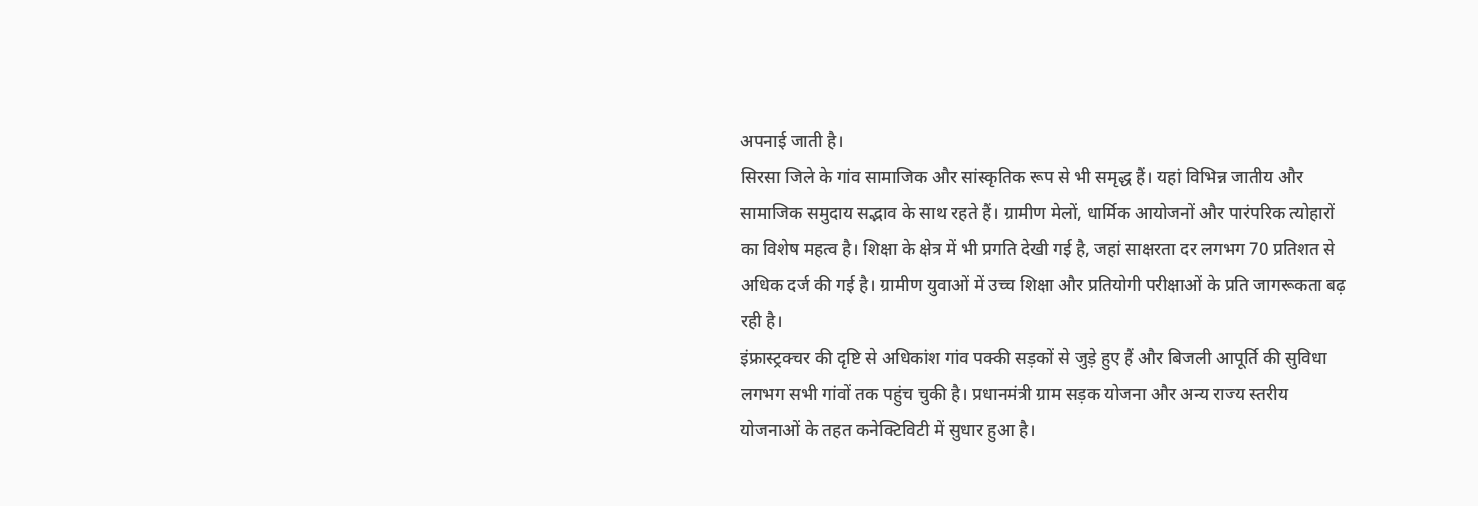अपनाई जाती है।
सिरसा जिले के गांव सामाजिक और सांस्कृतिक रूप से भी समृद्ध हैं। यहां विभिन्न जातीय और सामाजिक समुदाय सद्भाव के साथ रहते हैं। ग्रामीण मेलों, धार्मिक आयोजनों और पारंपरिक त्योहारों का विशेष महत्व है। शिक्षा के क्षेत्र में भी प्रगति देखी गई है, जहां साक्षरता दर लगभग 70 प्रतिशत से अधिक दर्ज की गई है। ग्रामीण युवाओं में उच्च शिक्षा और प्रतियोगी परीक्षाओं के प्रति जागरूकता बढ़ रही है।
इंफ्रास्ट्रक्चर की दृष्टि से अधिकांश गांव पक्की सड़कों से जुड़े हुए हैं और बिजली आपूर्ति की सुविधा लगभग सभी गांवों तक पहुंच चुकी है। प्रधानमंत्री ग्राम सड़क योजना और अन्य राज्य स्तरीय योजनाओं के तहत कनेक्टिविटी में सुधार हुआ है।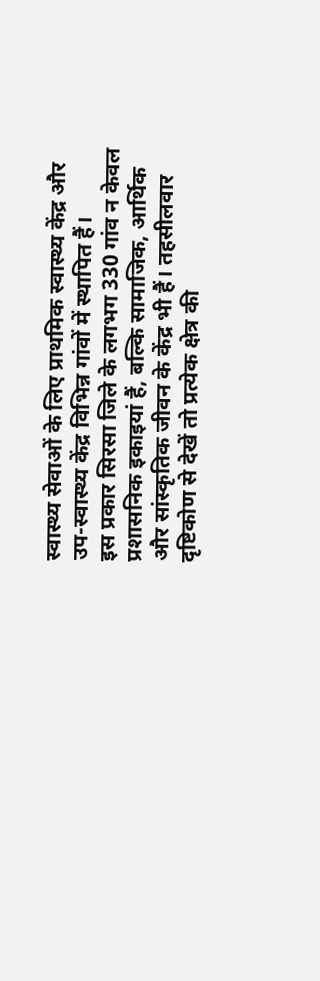स्वास्थ्य सेवाओं के लिए प्राथमिक स्वास्थ्य केंद्र और उप-स्वास्थ्य केंद्र विभिन्न गांवों में स्थापित हैं।
इस प्रकार सिरसा जिले के लगभग 330 गांव न केवल प्रशासनिक इकाइयां हैं, बल्कि सामाजिक, आर्थिक और सांस्कृतिक जीवन के केंद्र भी हैं। तहसीलवार दृष्टिकोण से देखें तो प्रत्येक क्षेत्र की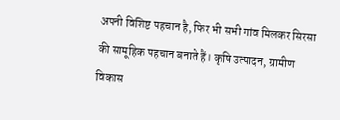अपनी विशिष्ट पहचान है, फिर भी सभी गांव मिलकर सिरसा की सामूहिक पहचान बनाते हैं। कृषि उत्पादन, ग्रामीण विकास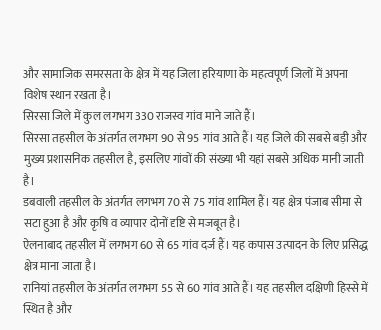और सामाजिक समरसता के क्षेत्र में यह जिला हरियाणा के महत्वपूर्ण जिलों में अपना विशेष स्थान रखता है।
सिरसा जिले में कुल लगभग 330 राजस्व गांव माने जाते हैं।
सिरसा तहसील के अंतर्गत लगभग 90 से 95 गांव आते हैं। यह जिले की सबसे बड़ी और मुख्य प्रशासनिक तहसील है, इसलिए गांवों की संख्या भी यहां सबसे अधिक मानी जाती है।
डबवाली तहसील के अंतर्गत लगभग 70 से 75 गांव शामिल हैं। यह क्षेत्र पंजाब सीमा से सटा हुआ है और कृषि व व्यापार दोनों दृष्टि से मजबूत है।
ऐलनाबाद तहसील में लगभग 60 से 65 गांव दर्ज हैं। यह कपास उत्पादन के लिए प्रसिद्ध क्षेत्र माना जाता है।
रानियां तहसील के अंतर्गत लगभग 55 से 60 गांव आते हैं। यह तहसील दक्षिणी हिस्से में स्थित है और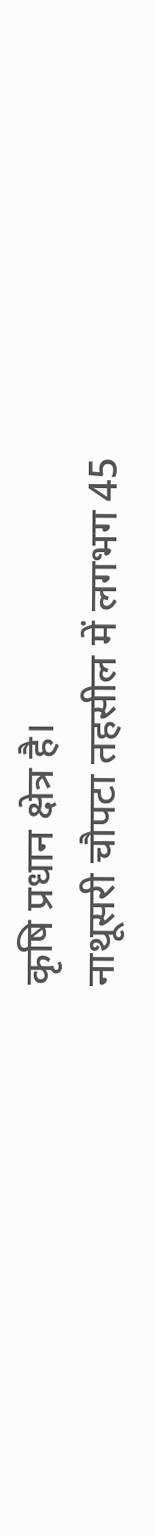कृषि प्रधान क्षेत्र है।
नाथूसरी चौपटा तहसील में लगभग 45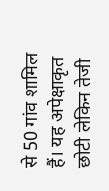से 50 गांव शामिल हैं। यह अपेक्षाकृत छोटी लेकिन तेजी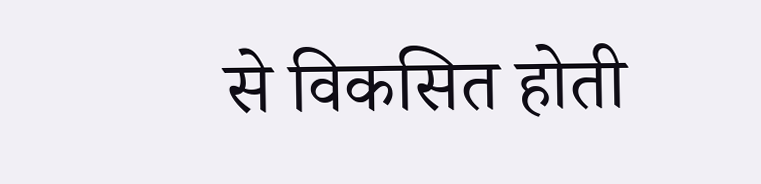से विकसित होती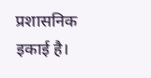प्रशासनिक इकाई है।